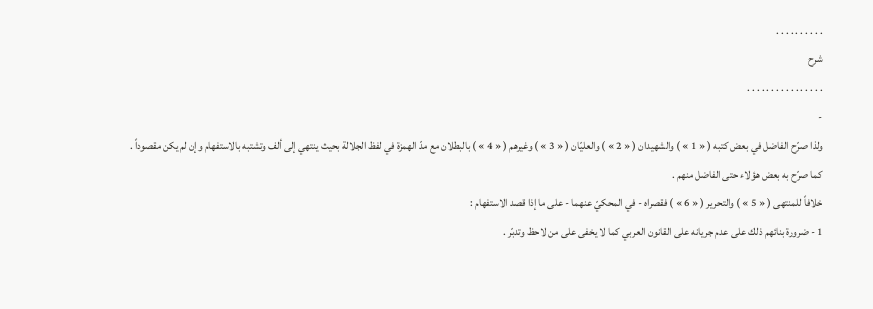. . . . . . . . . .
شرح
. . . . . . . . . . . . . . . .
-
ولذا صرّح الفاضل في بعض كتبه ( « 1 » ) والشهيدان ( « 2 » ) والعليّان ( « 3 » ) وغيرهم ( « 4 » ) بالبطلان مع مدّ الهمزة في لفظ الجلالة بحيث ينتهي إلى ألف وتشتبه بالاستفهام وإن لم يكن مقصوداً .
كما صرّح به بعض هؤلاء حتى الفاضل منهم .
خلافاً للمنتهى ( « 5 » ) والتحرير ( « 6 » ) فقصراه - في المحكيّ عنهما - على ما إذا قصد الاستفهام :
1 - ضرورة بنائهم ذلك على عدم جريانه على القانون العربي كما لا يخفى على من لاحظ وتدبّر .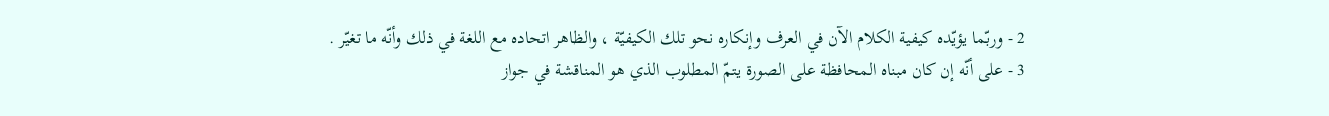2 - وربّما يؤيّده كيفية الكلام الآن في العرف وإنكاره نحو تلك الكيفيّة ، والظاهر اتحاده مع اللغة في ذلك وأنّه ما تغيّر .
3 - على أنّه إن كان مبناه المحافظة على الصورة يتمّ المطلوب الذي هو المناقشة في جواز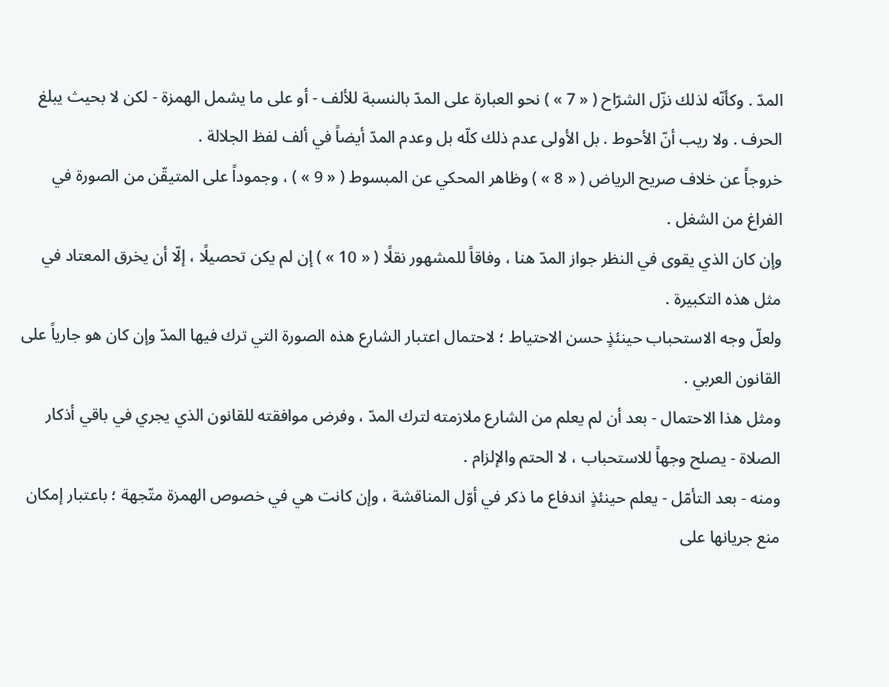المدّ . وكأنّه لذلك نزّل الشرّاح ( « 7 » ) نحو العبارة على المدّ بالنسبة للألف - أو على ما يشمل الهمزة - لكن لا بحيث يبلغ الحرف . ولا ريب أنّ الأحوط . بل الأولى عدم ذلك كلّه بل وعدم المدّ أيضاً في ألف لفظ الجلالة .
خروجاً عن خلاف صريح الرياض ( « 8 » ) وظاهر المحكي عن المبسوط ( « 9 » ) ، وجموداً على المتيقّن من الصورة في الفراغ من الشغل .
وإن كان الذي يقوى في النظر جواز المدّ هنا ، وفاقاً للمشهور نقلًا ( « 10 » ) إن لم يكن تحصيلًا ، إلّا أن يخرق المعتاد في مثل هذه التكبيرة .
ولعلّ وجه الاستحباب حينئذٍ حسن الاحتياط ؛ لاحتمال اعتبار الشارع هذه الصورة التي ترك فيها المدّ وإن كان هو جارياً على القانون العربي .
ومثل هذا الاحتمال - بعد أن لم يعلم من الشارع ملازمته لترك المدّ ، وفرض موافقته للقانون الذي يجري في باقي أذكار الصلاة - يصلح وجهاً للاستحباب ، لا الحتم والإلزام .
ومنه - بعد التأمّل - يعلم حينئذٍ اندفاع ما ذكر في أوّل المناقشة ، وإن كانت هي في خصوص الهمزة متّجهة ؛ باعتبار إمكان منع جريانها على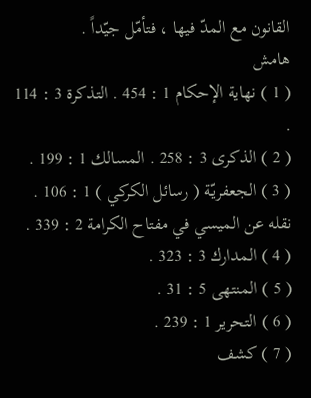القانون مع المدّ فيها ، فتأمّل جيّداً .
هامش
( 1 ) نهاية الإحكام 1 : 454 . التذكرة 3 : 114 .
( 2 ) الذكرى 3 : 258 . المسالك 1 : 199 .
( 3 ) الجعفريّة ( رسائل الكركي ) 1 : 106 . نقله عن الميسي في مفتاح الكرامة 2 : 339 .
( 4 ) المدارك 3 : 323 .
( 5 ) المنتهى 5 : 31 .
( 6 ) التحرير 1 : 239 .
( 7 ) كشف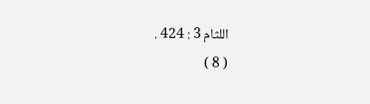اللثام 3 : 424 .
( 8 )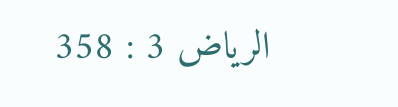الرياض 3 : 358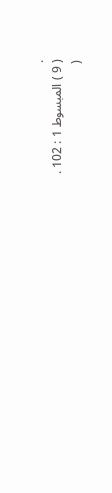.
( 9 ) المبسوط 1 : 102 .
(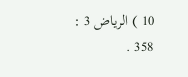10 ) الرياض 3 : 358 .